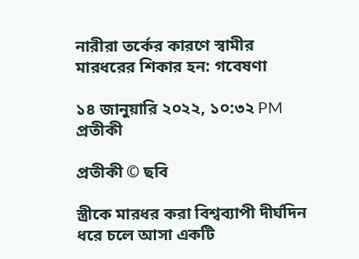নারীরা তর্কের কারণে স্বামীর মারধরের শিকার হন: গবেষণা

১৪ জানুয়ারি ২০২২, ১০:৩২ PM
প্রতীকী

প্রতীকী © ছবি

স্ত্রীকে মারধর করা বিশ্বব্যাপী দীর্ঘদিন ধরে চলে আসা একটি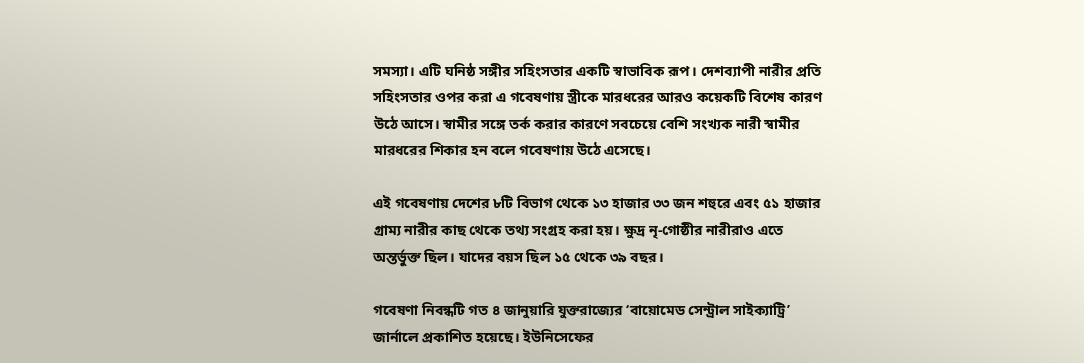সমস্যা। এটি ঘনিষ্ঠ সঙ্গীর সহিংসতার একটি স্বাভাবিক রূপ। দেশব্যাপী নারীর প্রতি সহিংসতার ওপর করা এ গবেষণায় স্ত্রীকে মারধরের আরও কয়েকটি বিশেষ কারণ উঠে আসে। স্বামীর সঙ্গে তর্ক করার কারণে সবচেয়ে বেশি সংখ্যক নারী স্বামীর মারধরের শিকার হন বলে গবেষণায় উঠে এসেছে।

এই গবেষণায় দেশের ৮টি বিভাগ থেকে ১৩ হাজার ৩৩ জন শহুরে এবং ৫১ হাজার গ্রাম্য নারীর কাছ থেকে তথ্য সংগ্রহ করা হয়। ক্ষুদ্র নৃ-গোষ্ঠীর নারীরাও এতে অন্তর্ভুক্ত ছিল। যাদের বয়স ছিল ১৫ থেকে ৩৯ বছর।

গবেষণা নিবন্ধটি গত ৪ জানুয়ারি যুক্তরাজ্যের ‘বায়োমেড সেন্ট্রাল সাইক্যাট্রি’ জার্নালে প্রকাশিত হয়েছে। ইউনিসেফের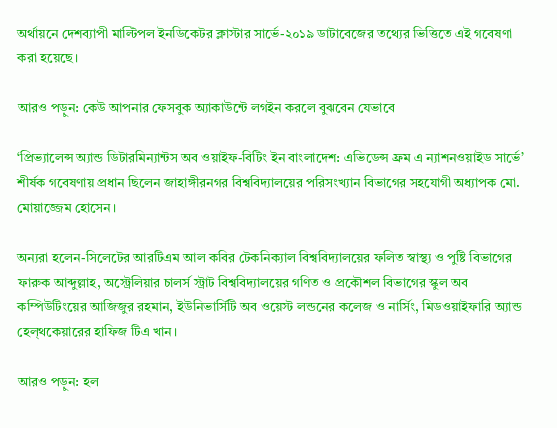অর্থায়নে দেশব্যাপী মাল্টিপল ইনডিকেটর ক্লাস্টার সার্ভে-২০১৯ ডাটাবেজের তথ্যের ভিত্তিতে এই গবেষণা করা হয়েছে।

আরও পড়ুন: কেউ আপনার ফেসবুক অ্যাকাউন্টে লগইন করলে বুঝবেন যেভাবে

‘প্রিভ্যালেন্স অ্যান্ড ডিটারমিন্যান্টস অব ওয়াইফ-বিটিং ইন বাংলাদেশ: এভিডেন্স ফ্রম এ ন্যাশনওয়াইড সার্ভে’ শীর্ষক গবেষণায় প্রধান ছিলেন জাহাঙ্গীরনগর বিশ্ববিদ্যালয়ের পরিসংখ্যান বিভাগের সহযোগী অধ্যাপক মো. মোয়াজ্জেম হোসেন।

অন্যরা হলেন-সিলেটের আরটিএম আল কবির টেকনিক্যাল বিশ্ববিদ্যালয়ের ফলিত স্বাস্থ্য ও পুষ্টি বিভাগের ফারুক আব্দুল্লাহ, অস্ট্রেলিয়ার চালর্স স্ট্রাট বিশ্ববিদ্যালয়ের গণিত ও প্রকৌশল বিভাগের স্কুল অব কম্পিউটিংয়ের আজিজুর রহমান, ইউনিভার্সিটি অব ওয়েস্ট লন্ডনের কলেজ ও নার্সিং, মিডওয়াইফারি অ্যান্ড হেল্থকেয়ারের হাফিজ টিএ খান।

আরও পড়ুন: হল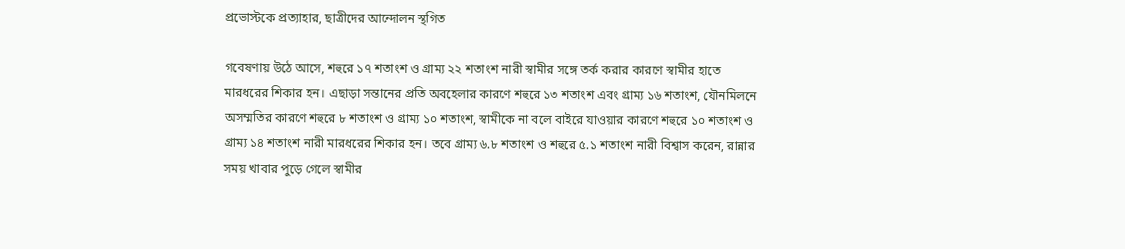প্রভোস্টকে প্রত্যাহার, ছাত্রীদের আন্দোলন স্থগিত

গবেষণায় উঠে আসে, শহুরে ১৭ শতাংশ ও গ্রাম্য ২২ শতাংশ নারী স্বামীর সঙ্গে তর্ক করার কারণে স্বামীর হাতে মারধরের শিকার হন। এছাড়া সন্তানের প্রতি অবহেলার কারণে শহুরে ১৩ শতাংশ এবং গ্রাম্য ১৬ শতাংশ, যৌনমিলনে অসম্মতির কারণে শহুরে ৮ শতাংশ ও গ্রাম্য ১০ শতাংশ, স্বামীকে না বলে বাইরে যাওয়ার কারণে শহুরে ১০ শতাংশ ও গ্রাম্য ১৪ শতাংশ নারী মারধরের শিকার হন। তবে গ্রাম্য ৬.৮ শতাংশ ও শহুরে ৫.১ শতাংশ নারী বিশ্বাস করেন, রান্নার সময় খাবার পুড়ে গেলে স্বামীর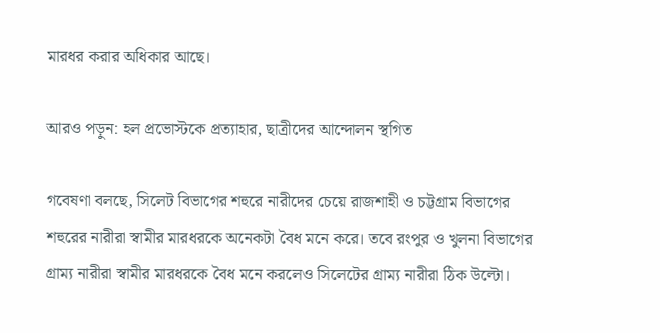মারধর করার অধিকার আছে।

আরও পড়ুন: হল প্রভোস্টকে প্রত্যাহার, ছাত্রীদের আন্দোলন স্থগিত

গবেষণা বলছে, সিলেট বিভাগের শহুরে নারীদের চেয়ে রাজশাহী ও চট্টগ্রাম বিভাগের শহুরের নারীরা স্বামীর মারধরকে অনেকটা বৈধ মনে করে। তবে রংপুর ও খুলনা বিভাগের গ্রাম্য নারীরা স্বামীর মারধরকে বৈধ মনে করলেও সিলেটের গ্রাম্য নারীরা ঠিক উল্টো।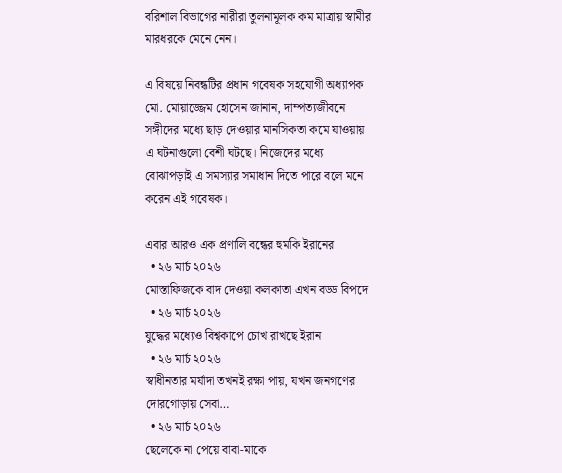বরিশাল বিভাগের নারীরা তুলনামূলক কম মাত্রায় স্বামীর মারধরকে মেনে নেন।

এ বিষয়ে নিবন্ধটির প্রধান গবেষক সহযোগী অধ্যাপক মো. মোয়াজ্জেম হোসেন জানান, দাম্পত্যজীবনে সঙ্গীদের মধ্যে ছাড় দেওয়ার মানসিকতা কমে যাওয়ায় এ ঘটনাগুলো বেশী ঘটছে। নিজেদের মধ্যে বোঝাপড়াই এ সমস্যার সমাধান দিতে পারে বলে মনে করেন এই গবেষক।

এবার আরও এক প্রণালি বন্ধের হুমকি ইরানের
  • ২৬ মার্চ ২০২৬
মোস্তাফিজকে বাদ দেওয়া কলকাতা এখন বড্ড বিপদে
  • ২৬ মার্চ ২০২৬
যুদ্ধের মধ্যেও বিশ্বকাপে চোখ রাখছে ইরান
  • ২৬ মার্চ ২০২৬
স্বাধীনতার মর্যাদা তখনই রক্ষা পায়, যখন জনগণের দোরগোড়ায় সেবা…
  • ২৬ মার্চ ২০২৬
ছেলেকে না পেয়ে বাবা-মাকে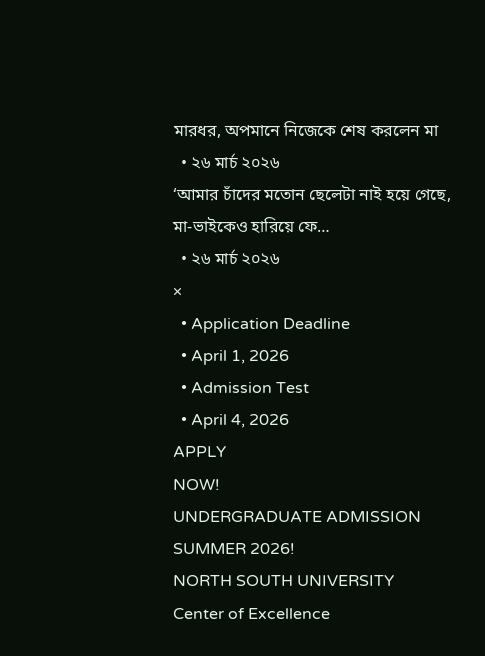মারধর, অপমানে নিজেকে শেষ করলেন মা
  • ২৬ মার্চ ২০২৬
‘আমার চাঁদের মতোন ছেলেটা নাই হয়ে গেছে, মা-ভাইকেও হারিয়ে ফে…
  • ২৬ মার্চ ২০২৬
×
  • Application Deadline
  • April 1, 2026
  • Admission Test
  • April 4, 2026
APPLY
NOW!
UNDERGRADUATE ADMISSION
SUMMER 2026!
NORTH SOUTH UNIVERSITY
Center of Excellence